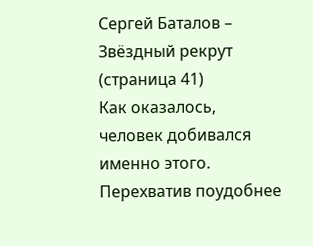Сергей Баталов – Звёздный рекрут (страница 41)
Как оказалось, человек добивался именно этого. Перехватив поудобнее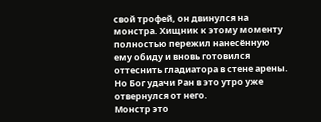свой трофей, он двинулся на монстра. Хищник к этому моменту полностью пережил нанесённую ему обиду и вновь готовился оттеснить гладиатора в стене арены.
Но Бог удачи Ран в это утро уже отвернулся от него.
Монстр это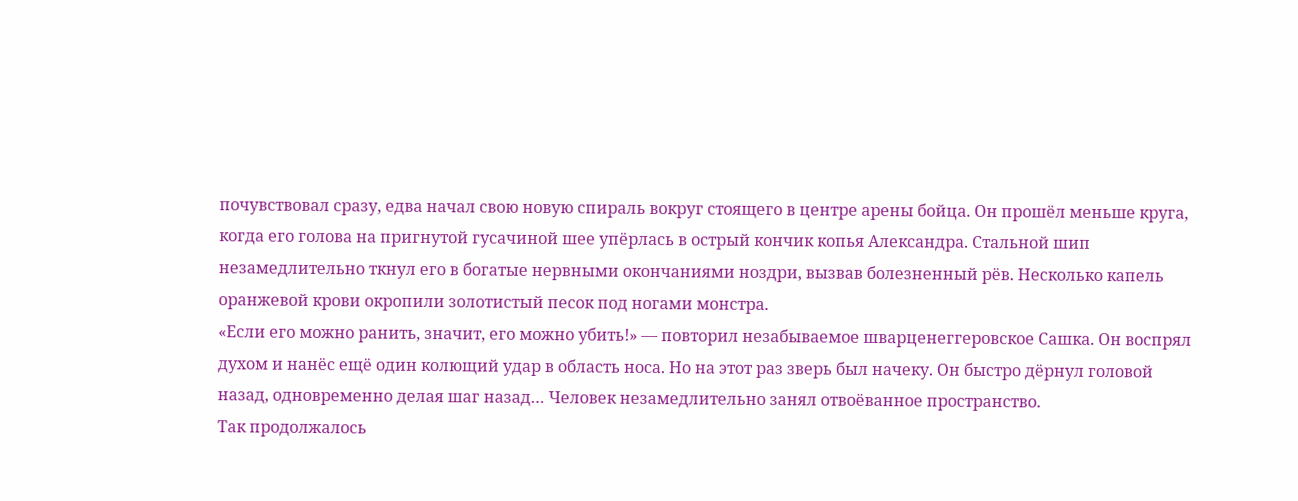почувствовал сразу, едва начал свою новую спираль вокруг стоящего в центре арены бойца. Он прошёл меньше круга, когда его голова на пригнутой гусачиной шее упёрлась в острый кончик копья Александра. Стальной шип незамедлительно ткнул его в богатые нервными окончаниями ноздри, вызвав болезненный рёв. Несколько капель оранжевой крови окропили золотистый песок под ногами монстра.
«Если его можно ранить, значит, его можно убить!» — повторил незабываемое шварценеггеровское Сашка. Он воспрял духом и нанёс ещё один колющий удар в область носа. Но на этот раз зверь был начеку. Он быстро дёрнул головой назад, одновременно делая шаг назад… Человек незамедлительно занял отвоёванное пространство.
Так продолжалось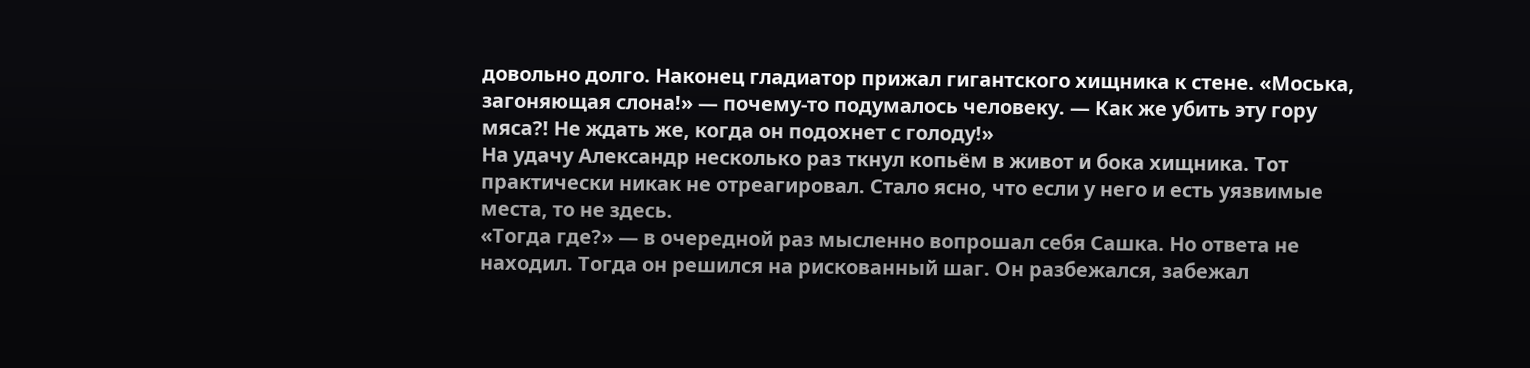довольно долго. Наконец гладиатор прижал гигантского хищника к стене. «Моська, загоняющая слона!» — почему-то подумалось человеку. — Как же убить эту гору мяса?! Не ждать же, когда он подохнет с голоду!»
На удачу Александр несколько раз ткнул копьём в живот и бока хищника. Тот практически никак не отреагировал. Стало ясно, что если у него и есть уязвимые места, то не здесь.
«Тогда где?» — в очередной раз мысленно вопрошал себя Сашка. Но ответа не находил. Тогда он решился на рискованный шаг. Он разбежался, забежал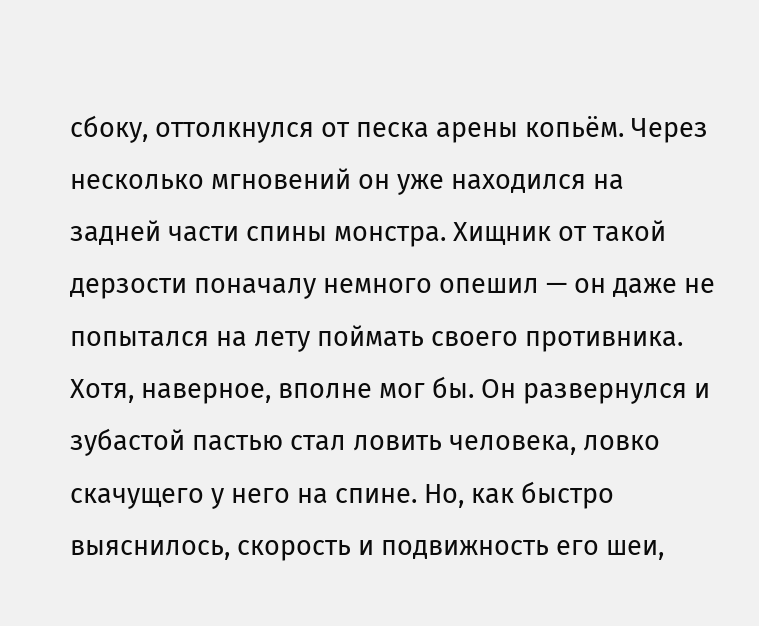сбоку, оттолкнулся от песка арены копьём. Через несколько мгновений он уже находился на задней части спины монстра. Хищник от такой дерзости поначалу немного опешил — он даже не попытался на лету поймать своего противника. Хотя, наверное, вполне мог бы. Он развернулся и зубастой пастью стал ловить человека, ловко скачущего у него на спине. Но, как быстро выяснилось, скорость и подвижность его шеи,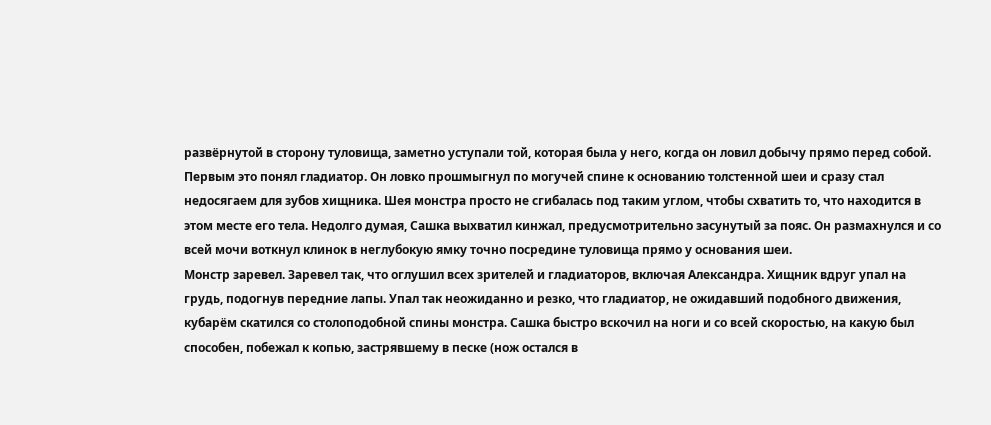развёрнутой в сторону туловища, заметно уступали той, которая была у него, когда он ловил добычу прямо перед собой.
Первым это понял гладиатор. Он ловко прошмыгнул по могучей спине к основанию толстенной шеи и сразу стал недосягаем для зубов хищника. Шея монстра просто не сгибалась под таким углом, чтобы схватить то, что находится в этом месте его тела. Недолго думая, Сашка выхватил кинжал, предусмотрительно засунутый за пояс. Он размахнулся и со всей мочи воткнул клинок в неглубокую ямку точно посредине туловища прямо у основания шеи.
Монстр заревел. Заревел так, что оглушил всех зрителей и гладиаторов, включая Александра. Хищник вдруг упал на грудь, подогнув передние лапы. Упал так неожиданно и резко, что гладиатор, не ожидавший подобного движения, кубарём скатился со столоподобной спины монстра. Сашка быстро вскочил на ноги и со всей скоростью, на какую был способен, побежал к копью, застрявшему в песке (нож остался в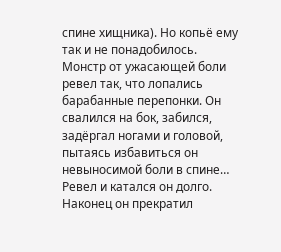спине хищника). Но копьё ему так и не понадобилось. Монстр от ужасающей боли ревел так, что лопались барабанные перепонки. Он свалился на бок, забился, задёргал ногами и головой, пытаясь избавиться он невыносимой боли в спине…
Ревел и катался он долго. Наконец он прекратил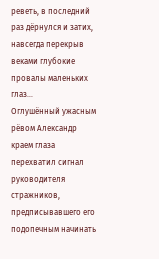реветь, в последний раз дёрнулся и затих, навсегда перекрыв веками глубокие провалы маленьких глаз…
Оглушённый ужасным рёвом Александр краем глаза перехватил сигнал руководителя стражников, предписывавшего его подопечным начинать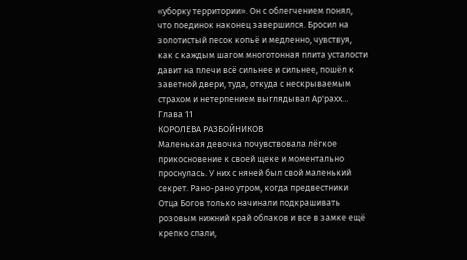«уборку территории». Он с облегчением понял, что поединок наконец завершился. Бросил на золотистый песок копьё и медленно, чувствуя, как с каждым шагом многотонная плита усталости давит на плечи всё сильнее и сильнее, пошёл к заветной двери, туда, откуда с нескрываемым страхом и нетерпением выглядывал Ар'рахх…
Глава 11
КОРОЛЕВА РАЗБОЙНИКОВ
Маленькая девочка почувствовала лёгкое прикосновение к своей щеке и моментально проснулась. У них с няней был свой маленький секрет. Рано-рано утром, когда предвестники Отца Богов только начинали подкрашивать розовым нижний край облаков и все в замке ещё крепко спали,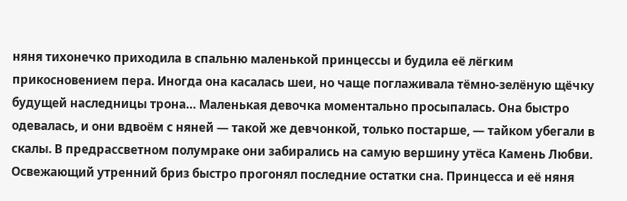няня тихонечко приходила в спальню маленькой принцессы и будила её лёгким прикосновением пера. Иногда она касалась шеи, но чаще поглаживала тёмно-зелёную щёчку будущей наследницы трона… Маленькая девочка моментально просыпалась. Она быстро одевалась, и они вдвоём с няней — такой же девчонкой, только постарше, — тайком убегали в скалы. В предрассветном полумраке они забирались на самую вершину утёса Камень Любви. Освежающий утренний бриз быстро прогонял последние остатки сна. Принцесса и её няня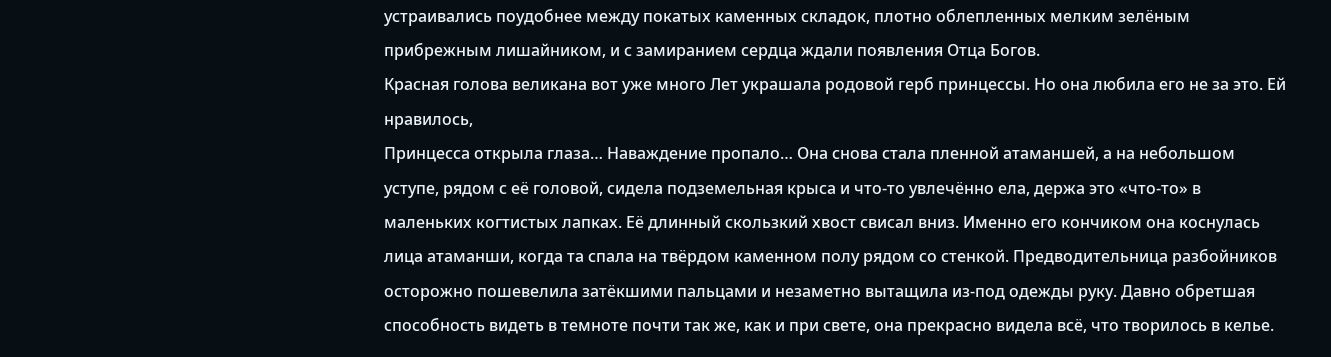устраивались поудобнее между покатых каменных складок, плотно облепленных мелким зелёным прибрежным лишайником, и с замиранием сердца ждали появления Отца Богов.
Красная голова великана вот уже много Лет украшала родовой герб принцессы. Но она любила его не за это. Ей нравилось,
Принцесса открыла глаза… Наваждение пропало… Она снова стала пленной атаманшей, а на небольшом уступе, рядом с её головой, сидела подземельная крыса и что-то увлечённо ела, держа это «что-то» в маленьких когтистых лапках. Её длинный скользкий хвост свисал вниз. Именно его кончиком она коснулась лица атаманши, когда та спала на твёрдом каменном полу рядом со стенкой. Предводительница разбойников осторожно пошевелила затёкшими пальцами и незаметно вытащила из-под одежды руку. Давно обретшая способность видеть в темноте почти так же, как и при свете, она прекрасно видела всё, что творилось в келье.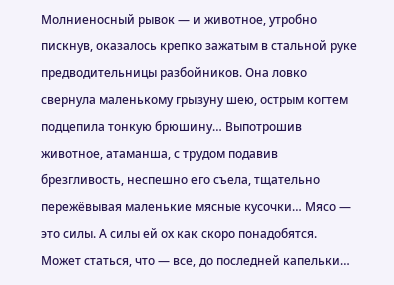Молниеносный рывок — и животное, утробно пискнув, оказалось крепко зажатым в стальной руке предводительницы разбойников. Она ловко свернула маленькому грызуну шею, острым когтем подцепила тонкую брюшину… Выпотрошив животное, атаманша, с трудом подавив брезгливость, неспешно его съела, тщательно пережёвывая маленькие мясные кусочки… Мясо — это силы. А силы ей ох как скоро понадобятся. Может статься, что — все, до последней капельки…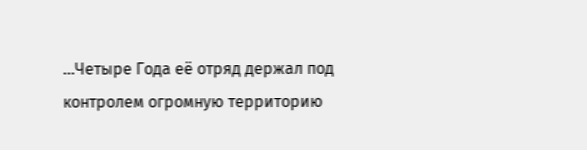…Четыре Года её отряд держал под контролем огромную территорию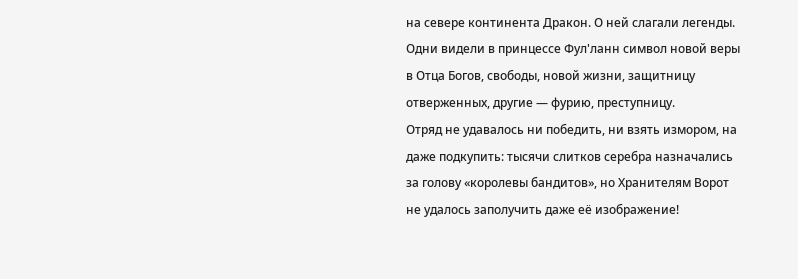на севере континента Дракон. О ней слагали легенды. Одни видели в принцессе Фул'ланн символ новой веры в Отца Богов, свободы, новой жизни, защитницу отверженных, другие — фурию, преступницу.
Отряд не удавалось ни победить, ни взять измором, на даже подкупить: тысячи слитков серебра назначались за голову «королевы бандитов», но Хранителям Ворот не удалось заполучить даже её изображение!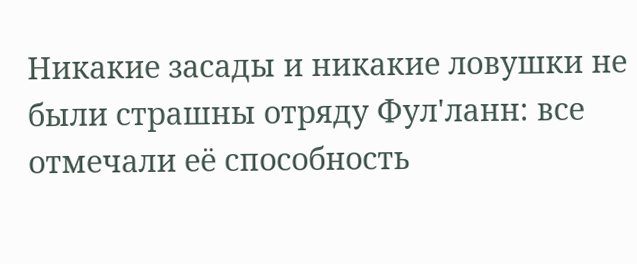Никакие засады и никакие ловушки не были страшны отряду Фул'ланн: все отмечали её способность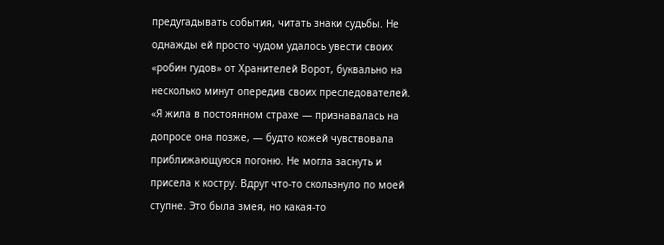предугадывать события, читать знаки судьбы. Не однажды ей просто чудом удалось увести своих «робин гудов» от Хранителей Ворот, буквально на несколько минут опередив своих преследователей. «Я жила в постоянном страхе — признавалась на допросе она позже, — будто кожей чувствовала приближающуюся погоню. Не могла заснуть и присела к костру. Вдруг что-то скользнуло по моей ступне. Это была змея, но какая-то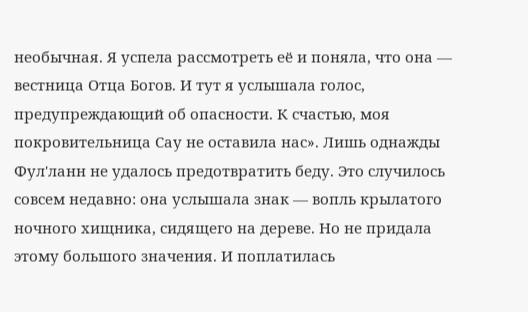необычная. Я успела рассмотреть её и поняла, что она — вестница Отца Богов. И тут я услышала голос, предупреждающий об опасности. К счастью, моя покровительница Сау не оставила нас». Лишь однажды Фул'ланн не удалось предотвратить беду. Это случилось совсем недавно: она услышала знак — вопль крылатого ночного хищника, сидящего на дереве. Но не придала этому большого значения. И поплатилась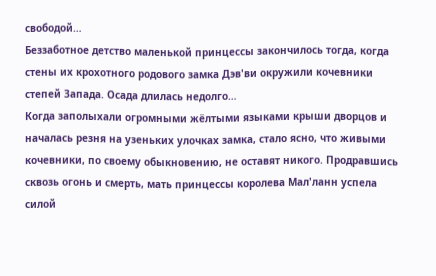свободой…
Беззаботное детство маленькой принцессы закончилось тогда, когда стены их крохотного родового замка Дэв'ви окружили кочевники степей Запада. Осада длилась недолго…
Когда заполыхали огромными жёлтыми языками крыши дворцов и началась резня на узеньких улочках замка, стало ясно, что живыми кочевники, по своему обыкновению, не оставят никого. Продравшись сквозь огонь и смерть, мать принцессы королева Мал'ланн успела силой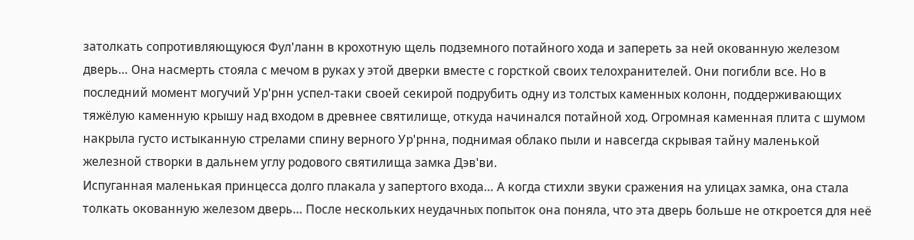затолкать сопротивляющуюся Фул'ланн в крохотную щель подземного потайного хода и запереть за ней окованную железом дверь… Она насмерть стояла с мечом в руках у этой дверки вместе с горсткой своих телохранителей. Они погибли все. Но в последний момент могучий Ур'рнн успел-таки своей секирой подрубить одну из толстых каменных колонн, поддерживающих тяжёлую каменную крышу над входом в древнее святилище, откуда начинался потайной ход. Огромная каменная плита с шумом накрыла густо истыканную стрелами спину верного Ур'рнна, поднимая облако пыли и навсегда скрывая тайну маленькой железной створки в дальнем углу родового святилища замка Дэв'ви.
Испуганная маленькая принцесса долго плакала у запертого входа… А когда стихли звуки сражения на улицах замка, она стала толкать окованную железом дверь… После нескольких неудачных попыток она поняла, что эта дверь больше не откроется для неё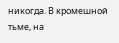никогда. В кромешной тьме, на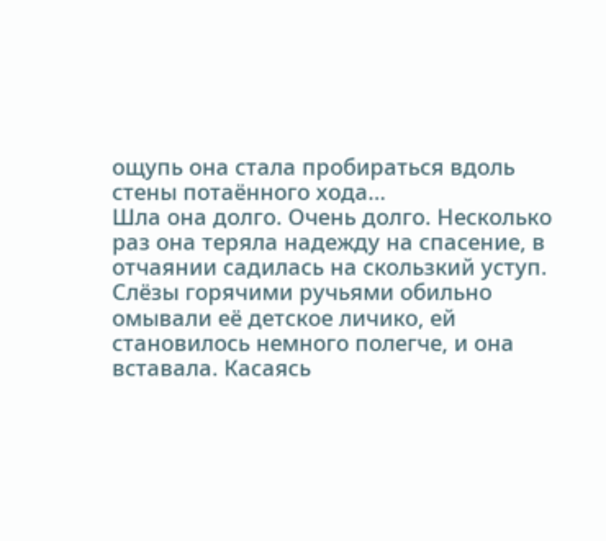ощупь она стала пробираться вдоль стены потаённого хода…
Шла она долго. Очень долго. Несколько раз она теряла надежду на спасение, в отчаянии садилась на скользкий уступ. Слёзы горячими ручьями обильно омывали её детское личико, ей становилось немного полегче, и она вставала. Касаясь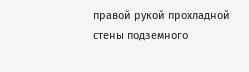правой рукой прохладной стены подземного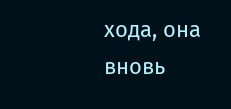хода, она вновь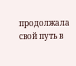продолжала свой путь в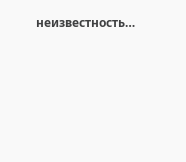неизвестность…